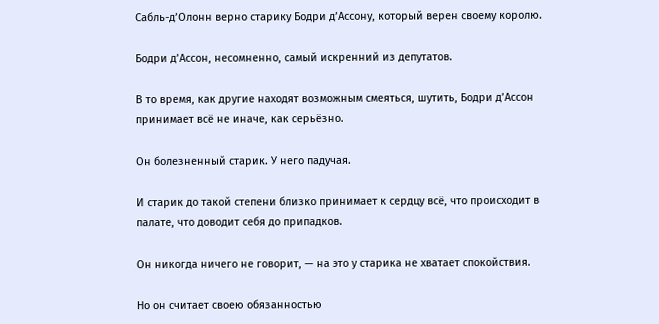Сабль-д’Олонн верно старику Бодри д’Ассону, который верен своему королю.

Бодри д’Ассон, несомненно, самый искренний из депутатов.

В то время, как другие находят возможным смеяться, шутить, Бодри д’Ассон принимает всё не иначе, как серьёзно.

Он болезненный старик. У него падучая.

И старик до такой степени близко принимает к сердцу всё, что происходит в палате, что доводит себя до припадков.

Он никогда ничего не говорит, — на это у старика не хватает спокойствия.

Но он считает своею обязанностью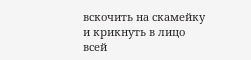вскочить на скамейку и крикнуть в лицо всей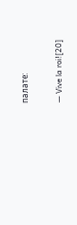палате:

— Vive la roi![20]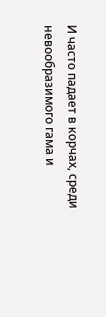И часто падает в корчах, среди невообразимого гама и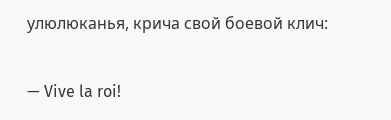улюлюканья, крича свой боевой клич:

— Vive la roi!